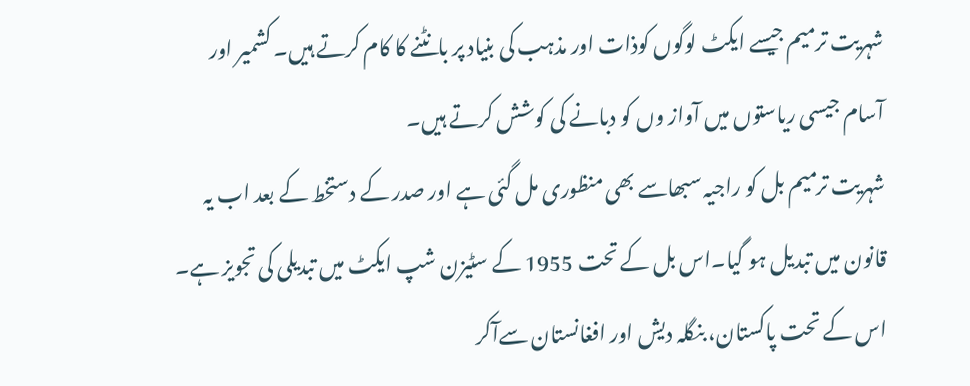شہریت ترمیم جیسے ایکٹ لوگوں کوذات اور مذہب کی بنیاد پر بانٹنے کا کام کرتے ہیں۔ کشمیر اور آسام جیسی ریاستوں میں آواز وں کو دبانے کی کوشش کرتے ہیں۔
شہریت ترمیم بل کو راجیہ سبھاسے بھی منظوری مل گئی ہے اور صدر کے دستخط کے بعد اب یہ قانون میں تبدیل ہو گیا۔اس بل کے تحت 1955 کے سٹیزن شپ ایکٹ میں تبدیلی کی تجویز ہے۔ اس کے تحت پاکستان، بنگلہ دیش اور افغانستان سےآکر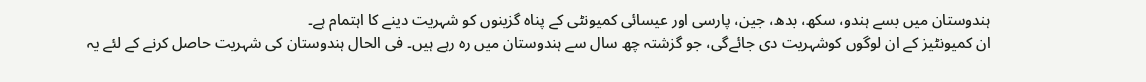ہندوستان میں بسے ہندو، سکھ، بدھ، جین، پارسی اور عیسائی کمیونٹی کے پناہ گزینوں کو شہریت دینے کا اہتمام ہے۔
ان کمیونٹیز کے ان لوگوں کوشہریت دی جائےگی، جو گزشتہ چھ سال سے ہندوستان میں رہ رہے ہیں۔ فی الحال ہندوستان کی شہریت حاصل کرنے کے لئے یہ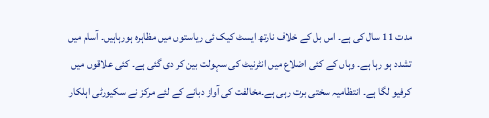مدت 11 سال کی ہے۔ اس بل کے خلاف نارتھ ایسٹ کیک ئی ریاستوں میں مظاہرہ ہورہاہیں۔ آسام میں تشدد ہو رہا ہے۔ وہاں کے کئی اضلاع میں انٹرنیٹ کی سہولت بین کر دی گئی ہے۔ کئی علاقوں میں کرفیو لگا ہے۔ انتظامیہ سختی برت رہی ہے۔مخالفت کی آواز دبانے کے لئے مرکز نے سکیورٹی اہلکار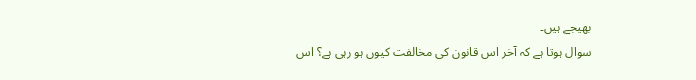بھیجے ہیں۔
سوال ہوتا ہے کہ آخر اس قانون کی مخالفت کیوں ہو رہی ہے؟ اس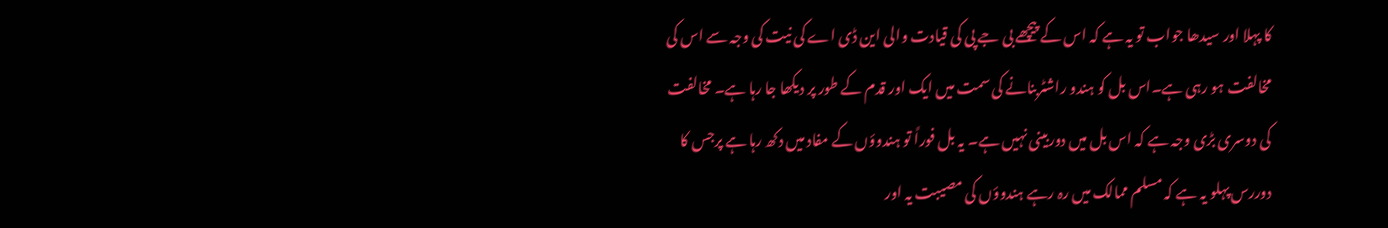کا پہلا اور سیدھا جواب تو یہ ہے کہ اس کے پیچھے بی جے پی کی قیادت والی این ڈی اے کی نیت کی وجہ سے اس کی مخالفت ہو رہی ہے۔اس بل کو ہندو راشٹربنانے کی سمت میں ایک اور قدم کے طور پر دیکھا جا رہا ہے۔ مخالفت کی دوسری بڑی وجہ ہے کہ اس بل میں دوربینی نہیں ہے۔ یہ بل فوراً تو ہندوؤں کے مفاد میں دکھ رہا ہے پرجس کا دوررس پہلو یہ ہے کہ مسلم ممالک میں رہ رہے ہندوؤں کی مصیبت یہ اور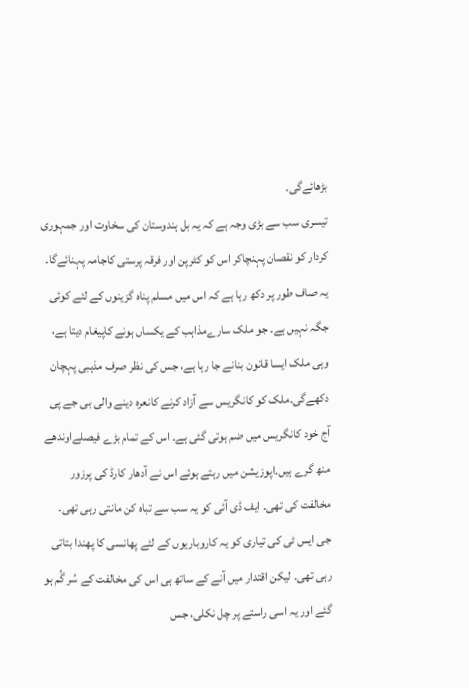بڑھائےگی۔
تیسری سب سے بڑی وجہ ہے کہ یہ بل ہندوستان کی سخاوت اور جمہوری کردار کو نقصان پہنچاکر اس کو کٹرپن اور فرقہ پرستی کاجامہ پہنائےگا۔ یہ صاف طور پر دکھ رہا ہے کہ اس میں مسلم پناہ گزینوں کے لئے کوئی جگہ نہیں ہے۔ جو ملک سارےمذاہب کے یکساں ہونے کاپیغام دیتا ہے، وہی ملک ایسا قانون بنانے جا رہا ہے، جس کی نظر صرف مذہبی پہچان دکھےگی۔ملک کو کانگریس سے آزاد کرنے کانعرہ دینے والی بی جے پی آج خود کانگریس میں ضم ہوتی گئی ہے۔ اس کے تمام بڑے فیصلےاوندھے منھ گرے ہیں۔اپوزیشن میں رہتے ہوئے اس نے آدھار کارڈ کی پرزور مخالفت کی تھی۔ ایف ڈی آئی کو یہ سب سے تباہ کن مانتی رہی تھی۔
جی ایس ٹی کی تیاری کو یہ کاروباریوں کے لئے پھانسی کا پھندا بتاتی رہی تھی۔ لیکن اقتدار میں آنے کے ساتھ ہی اس کی مخالفت کے سُر گُم ہو گئے اور یہ اسی راستے پر چل نکلی، جس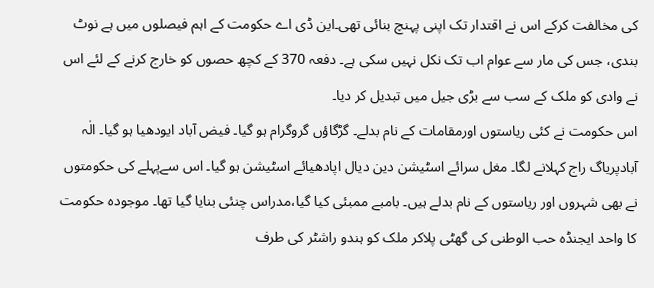کی مخالفت کرکے اس نے اقتدار تک اپنی پہنچ بنائی تھی۔این ڈی اے حکومت کے اہم فیصلوں میں ہے نوٹ بندی، جس کی مار سے عوام اب تک نکل نہیں سکی ہے۔ دفعہ 370 کے کچھ حصوں کو خارج کرنے کے لئے اس نے وادی کو ملک کے سب سے بڑی جیل میں تبدیل کر دیا۔
اس حکومت نے کئی ریاستوں اورمقامات کے نام بدلے۔ گڑگاؤں گروگرام ہو گیا۔ فیض آباد ایودھیا ہو گیا۔ الٰہ آبادپریاگ راج کہلانے لگا۔ مغل سرائے اسٹیشن دین دیال اپادھیائے اسٹیشن ہو گیا۔ اس سےپہلے کی حکومتوں نے بھی شہروں اور ریاستوں کے نام بدلے ہیں۔ بامبے ممبئی کیا گیا،مدراس چنئی بنایا گیا تھا۔ موجودہ حکومت کا واحد ایجنڈہ حب الوطنی کی گھٹی پلاکر ملک کو ہندو راشٹر کی طرف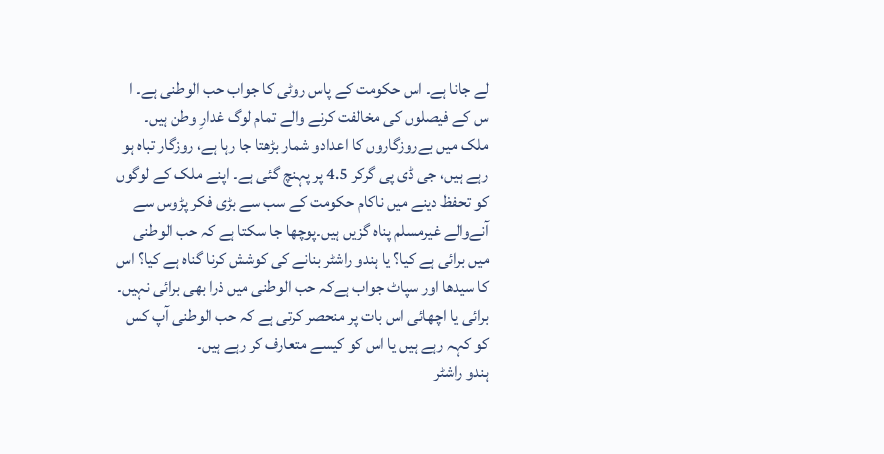لے جانا ہے۔ اس حکومت کے پاس روٹی کا جواب حب الوطنی ہے۔ ا س کے فیصلوں کی مخالفت کرنے والے تمام لوگ غدارِ وطن ہیں۔
ملک میں بےروزگاروں کا اعدادو شمار بڑھتا جا رہا ہے، روزگار تباہ ہو رہے ہیں، جی ڈی پی گرکر 4.5 پر پہنچ گئی ہے۔ اپنے ملک کے لوگوں کو تحفظ دینے میں ناکام حکومت کے سب سے بڑی فکر پڑوس سے آنےوالے غیرمسلم پناہ گزیں ہیں۔پوچھا جا سکتا ہے کہ حب الوطنی میں برائی ہے کیا؟ یا ہندو راشٹر بنانے کی کوشش کرنا گناہ ہے کیا؟ اس کا سیدھا اور سپاٹ جواب ہےکہ حب الوطنی میں ذرا بھی برائی نہیں۔ برائی یا اچھائی اس بات پر منحصر کرتی ہے کہ حب الوطنی آپ کس کو کہہ رہے ہیں یا اس کو کیسے متعارف کر رہے ہیں۔
ہندو راشٹر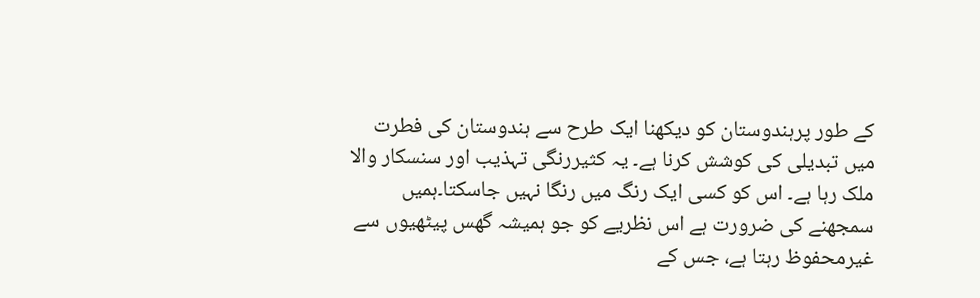کے طور پرہندوستان کو دیکھنا ایک طرح سے ہندوستان کی فطرت میں تبدیلی کی کوشش کرنا ہے۔ یہ کثیررنگی تہذیب اور سنسکار والا ملک رہا ہے۔ اس کو کسی ایک رنگ میں رنگا نہیں جاسکتا۔ہمیں سمجھنے کی ضرورت ہے اس نظریے کو جو ہمیشہ گھس پیٹھیوں سے غیرمحفوظ رہتا ہے، جس کے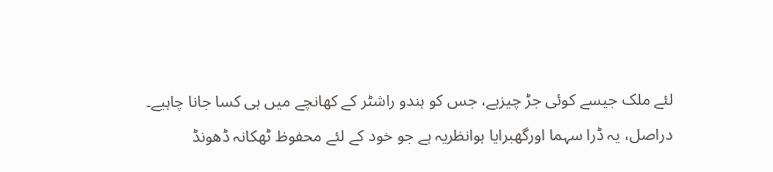لئے ملک جیسے کوئی جڑ چیزہے، جس کو ہندو راشٹر کے کھانچے میں ہی کسا جانا چاہیے۔
دراصل، یہ ڈرا سہما اورگھبرایا ہوانظریہ ہے جو خود کے لئے محفوظ ٹھکانہ ڈھونڈ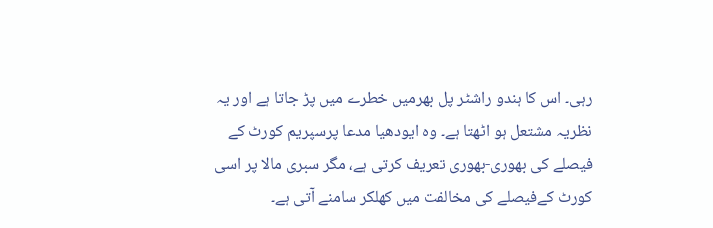رہی۔ اس کا ہندو راشٹر پل بھرمیں خطرے میں پڑ جاتا ہے اور یہ نظریہ مشتعل ہو اٹھتا ہے۔ وہ ایودھیا مدعا پرسپریم کورٹ کے فیصلے کی بھوری-بھوری تعریف کرتی ہے، مگر سبری مالا پر اسی کورٹ کےفیصلے کی مخالفت میں کھلکر سامنے آتی ہے۔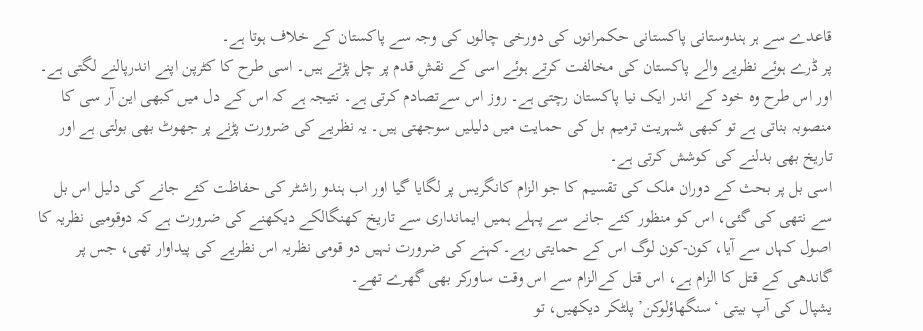قاعدے سے ہر ہندوستانی پاکستانی حکمرانوں کی دورخی چالوں کی وجہ سے پاکستان کے خلاف ہوتا ہے۔
پر ڈرے ہوئے نظریے والے پاکستان کی مخالفت کرتے ہوئے اسی کے نقشِ قدم پر چل پڑتے ہیں۔ اسی طرح کا کٹرپن اپنے اندرپالنے لگتی ہے۔ اور اس طرح وہ خود کے اندر ایک نیا پاکستان رچتی ہے۔ روز اس سےتصادم کرتی ہے۔ نتیجہ ہے کہ اس کے دل میں کبھی این آر سی کا منصوبہ بناتی ہے تو کبھی شہریت ترمیم بل کی حمایت میں دلیلیں سوجھتی ہیں۔ یہ نظریے کی ضرورت پڑنے پر جھوٹ بھی بولتی ہے اور تاریخ بھی بدلنے کی کوشش کرتی ہے۔
اسی بل پر بحث کے دوران ملک کی تقسیم کا جو الزام کانگریس پر لگایا گیا اور اب ہندو راشٹر کی حفاظت کئے جانے کی دلیل اس بل سے نتھی کی گئی، اس کو منظور کئے جانے سے پہلے ہمیں ایمانداری سے تاریخ کھنگالکے دیکھنے کی ضرورت ہے کہ دوقومیی نظریہ کا اصول کہاں سے آیا، کون-کون لوگ اس کے حمایتی رہے۔کہنے کی ضرورت نہیں دو قومی نظریہ اس نظریے کی پیداوار تھی، جس پر گاندھی کے قتل کا الزام ہے، اس قتل کےالزام سے اس وقت ساورکر بھی گھرے تھے۔
یشپال کی آپ بیتی ‘سنگھاؤلوکن’ پلٹکر دیکھیں، تو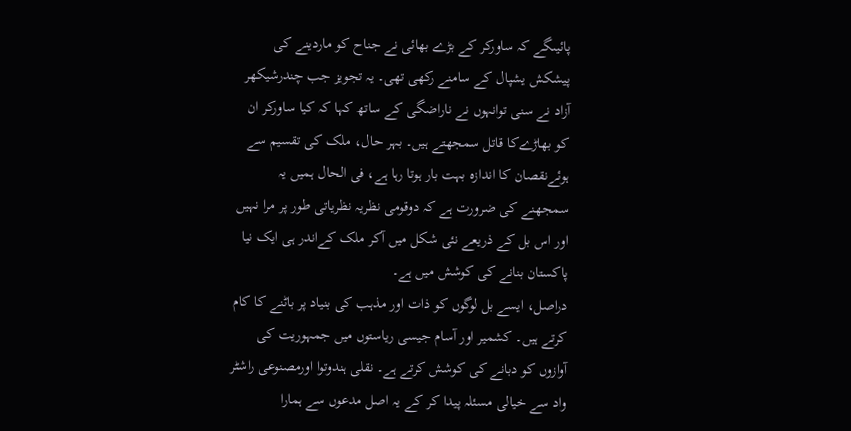پائیںگے کہ ساورکر کے بڑے بھائی نے جناح کو ماردینے کی پیشکش یشپال کے سامنے رکھی تھی۔ یہ تجویز جب چندرشیکھر آزاد نے سنی توانہوں نے ناراضگی کے ساتھ کہا کہ کیا ساورکر ان کو بھاڑےکا قاتل سمجھتے ہیں۔ بہر حال، ملک کی تقسیم سے ہوئےنقصان کا اندازہ بہت بار ہوتا رہا ہے، فی الحال ہمیں یہ سمجھنے کی ضرورت ہے کہ دوقومی نظریہ نظریاتی طور پر مرا نہیں اور اس بل کے ذریعے نئی شکل میں آکر ملک کےاندر ہی ایک نیا پاکستان بنانے کی کوشش میں ہے۔
دراصل، ایسے بل لوگوں کو ذات اور مذہب کی بنیاد پر باٹنے کا کام کرتے ہیں۔ کشمیر اور آسام جیسی ریاستوں میں جمہوریت کی آوازوں کو دبانے کی کوشش کرتے ہے۔ نقلی ہندوتوا اورمصنوعی راشٹر واد سے خیالی مسئلہ پیدا کر کے یہ اصل مدعوں سے ہمارا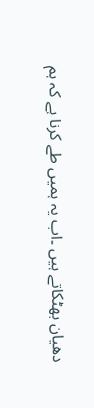دھیان بھٹکاتے ہیں ۔اب یہ ہمیں طے کرنا ہے کہ ہم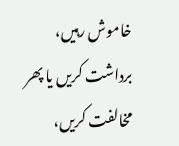خاموش رہیں، برداشت کریں یا پھر مخالفت کریں،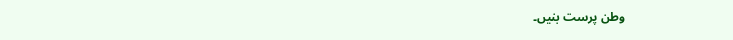وطن پرست بنیں۔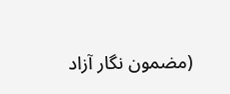(مضمون نگار آزاد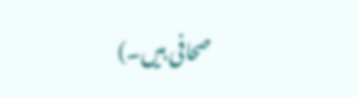صحافی ہیں۔)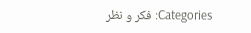Categories: فکر و نظر